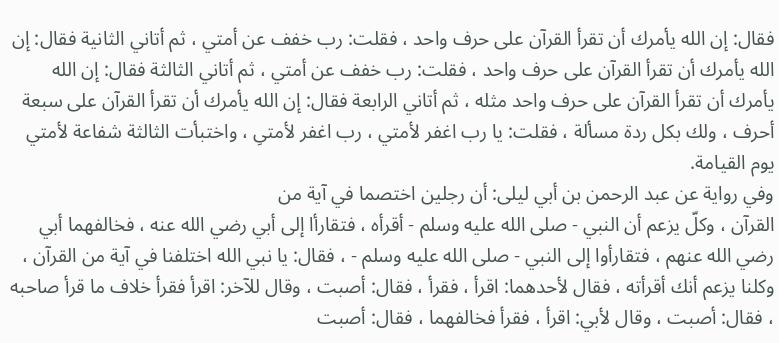فقال: إن الله يأمرك أن تقرأ القرآن على حرف واحد ، فقلت: رب خفف عن أمتي ، ثم أتاني الثانية فقال: إن الله يأمرك أن تقرأ القرآن على حرف واحد ، فقلت: رب خفف عن أمتي ، ثم أتاني الثالثة فقال: إن الله يأمرك أن تقرأ القرآن على حرف واحد مثله ، ثم أتاني الرابعة فقال: إن الله يأمرك أن تقرأ القرآن على سبعة أحرف ، ولك بكل ردة مسألة ، فقلت: يا رب اغفر لأمتي ، رب اغفر لأمتىِ ، واختبأت الثالثة شفاعة لأمتي يوم القيامة.
وفي رواية عن عبد الرحمن بن أبي ليلى: أن رجلين اختصما في آية من
القرآن ، وكلّ يزعم أن النبي - صلى الله عليه وسلم - أقرأه ، فتقارأا إلى أبي رضي الله عنه ، فخالفهما أبي رضي الله عنهم ، فتقارأوا إلى النبي - صلى الله عليه وسلم - ، فقال: يا نبي الله اختلفنا في آية من القرآن ، وكلنا يزعم أنك أقرأته ، فقال لأحدهما: اقرأ ، فقرأ ، فقال: أصبت ، وقال للآخر: اقرأ فقرأ خلاف ما قرأ صاحبه ، فقال: أصبت ، وقال لأبي: اقرأ ، فقرأ فخالفهما ، فقال: أصبت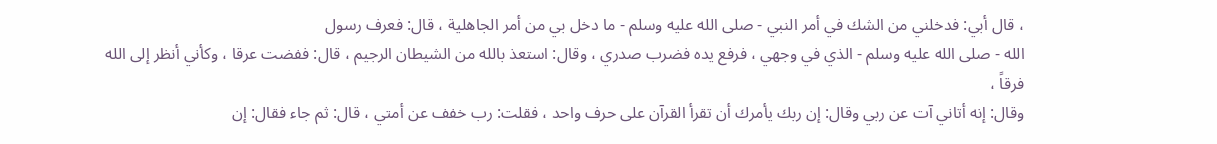، قال أبي: فدخلني من الشك في أمر النبي - صلى الله عليه وسلم - ما دخل بي من أمر الجاهلية ، قال: فعرف رسول
الله - صلى الله عليه وسلم - الذي في وجهي ، فرفع يده فضرب صدري ، وقال: استعذ بالله من الشيطان الرجيم ، قال: ففضت عرقا ، وكأني أنظر إلى الله فرقاً ،
وقال: إنه أتاني آت عن ربي وقال: إن ربك يأمرك أن تقرأ القرآن على حرف واحد ، فقلت: رب خفف عن أمتي ، قال: ثم جاء فقال: إن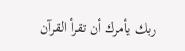ربك يأمرك أن تقرأ القرآن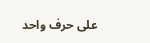على حرف واحد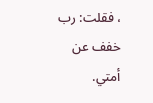، فقلت: رب خفف عن أمتي.